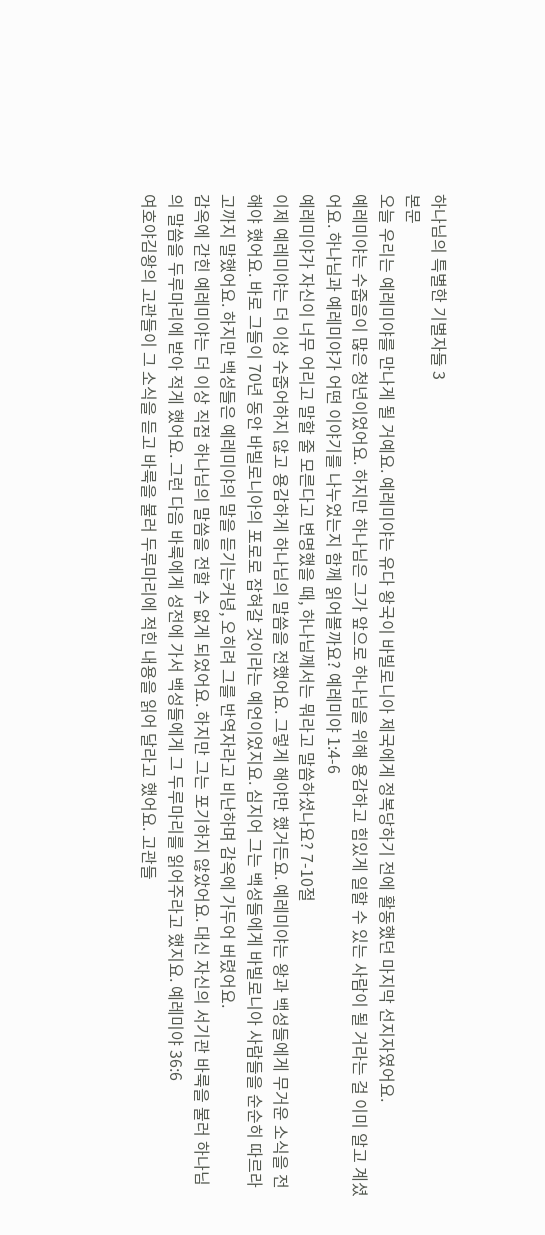하나님의 특별한 기별자들 3
본문
오늘 우리는 예레미야를 만나게 될 거예요. 예레미야는 유다 왕국이 바빌로니아 제국에게 정복당하기 전에 활동했던 마지막 선지자였어요.
예레미야는 수줍음이 많은 청년이었어요. 하지만 하나님은 그가 앞으로 하나님을 위해 용감하고 힘있게 일할 수 있는 사람이 될 거라는 걸 이미 알고 계셨어요. 하나님과 예레미야가 어떤 이야기를 나누었는지 함께 읽어볼까요? 예레미야 1:4-6
예레미야가 자신이 너무 어리고 말할 줄 모른다고 변명했을 때, 하나님께서는 뭐라고 말씀하셨나요? 7-10절
이제 예레미야는 더 이상 수줍어하지 않고 용감하게 하나님의 말씀을 전했어요. 그렇게 해야만 했거든요. 예레미야는 왕과 백성들에게 무거운 소식을 전해야 했어요. 바로 그들이 70년 동안 바빌로니아의 포로로 잡혀갈 것이라는 예언이었지요. 심지어 그는 백성들에게 바빌로니아 사람들을 순순히 따르라고까지 말했어요. 하지만 백성들은 예레미야의 말을 듣기는커녕, 오히려 그를 반역자라고 비난하며 감옥에 가두어 버렸어요.
감옥에 갇힌 예레미야는 더 이상 직접 하나님의 말씀을 전할 수 없게 되었어요. 하지만 그는 포기하지 않았어요. 대신 자신의 서기관 바룩을 불러 하나님의 말씀을 두루마리에 받아 적게 했어요. 그런 다음 바룩에게 성전에 가서 백성들에게 그 두루마리를 읽어주라고 했지요. 예레미야 36:6
여호야김왕의 고관들이 그 소식을 듣고 바룩을 불러 두루마리에 적힌 내용을 읽어 달라고 했어요. 고관들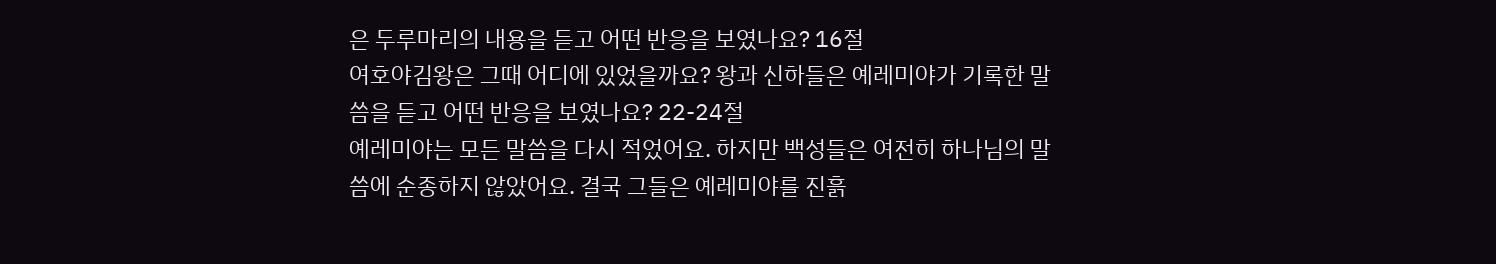은 두루마리의 내용을 듣고 어떤 반응을 보였나요? 16절
여호야김왕은 그때 어디에 있었을까요? 왕과 신하들은 예레미야가 기록한 말씀을 듣고 어떤 반응을 보였나요? 22-24절
예레미야는 모든 말씀을 다시 적었어요. 하지만 백성들은 여전히 하나님의 말씀에 순종하지 않았어요. 결국 그들은 예레미야를 진흙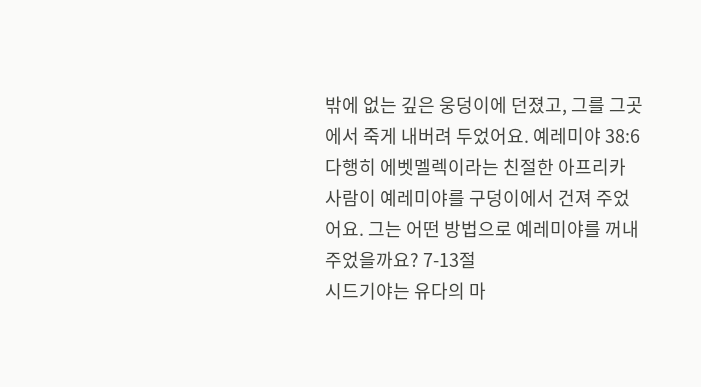밖에 없는 깊은 웅덩이에 던졌고, 그를 그곳에서 죽게 내버려 두었어요. 예레미야 38:6
다행히 에벳멜렉이라는 친절한 아프리카 사람이 예레미야를 구덩이에서 건져 주었어요. 그는 어떤 방법으로 예레미야를 꺼내주었을까요? 7-13절
시드기야는 유다의 마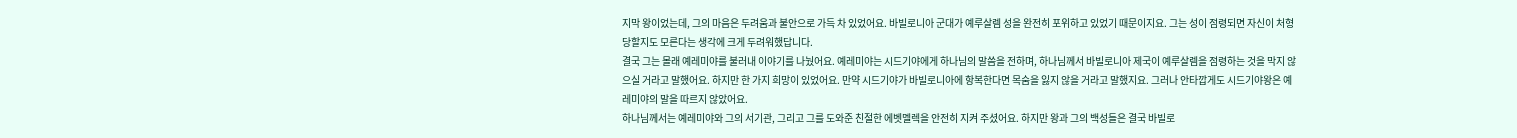지막 왕이었는데, 그의 마음은 두려움과 불안으로 가득 차 있었어요. 바빌로니아 군대가 예루살렘 성을 완전히 포위하고 있었기 때문이지요. 그는 성이 점령되면 자신이 처형당할지도 모른다는 생각에 크게 두려워했답니다.
결국 그는 몰래 예레미야를 불러내 이야기를 나눴어요. 예레미야는 시드기야에게 하나님의 말씀을 전하며, 하나님께서 바빌로니아 제국이 예루살렘을 점령하는 것을 막지 않으실 거라고 말했어요. 하지만 한 가지 희망이 있었어요. 만약 시드기야가 바빌로니아에 항복한다면 목숨을 잃지 않을 거라고 말했지요. 그러나 안타깝게도 시드기야왕은 예레미야의 말을 따르지 않았어요.
하나님께서는 예레미야와 그의 서기관, 그리고 그를 도와준 친절한 에벳멜렉을 안전히 지켜 주셨어요. 하지만 왕과 그의 백성들은 결국 바빌로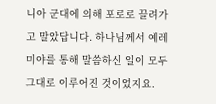니아 군대에 의해 포로로 끌려가고 말았답니다. 하나님께서 예레미야를 통해 말씀하신 일이 모두 그대로 이루어진 것이었지요.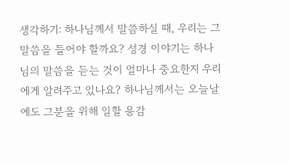생각하기: 하나님께서 말씀하실 때, 우리는 그 말씀을 들어야 할까요? 성경 이야기는 하나님의 말씀을 듣는 것이 얼마나 중요한지 우리에게 알려주고 있나요? 하나님께서는 오늘날에도 그분을 위해 일할 용감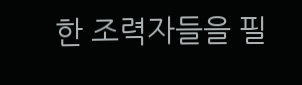한 조력자들을 필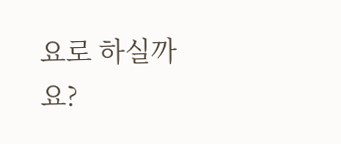요로 하실까요?